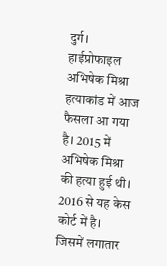दुर्ग। हाईप्रोफाइल अभिषेक मिश्रा हत्याकांड में आज फैसला आ गया है। 2015 में अभिषेक मिश्रा की हत्या हुई थी। 2016 से यह केस कोर्ट में है। जिसमें लगातार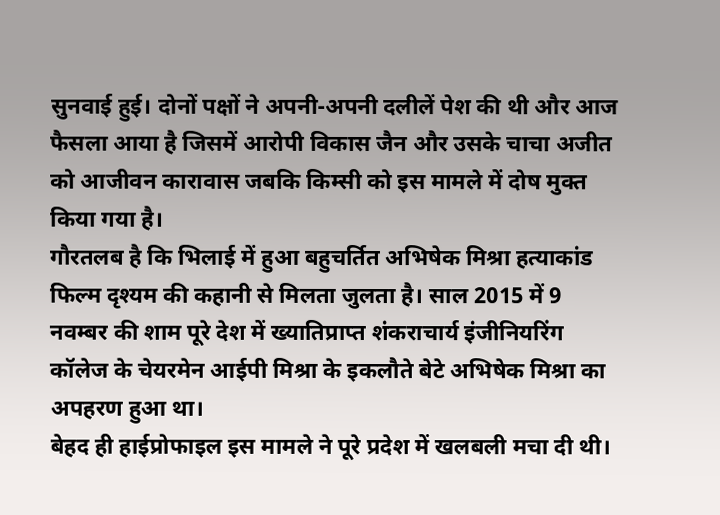सुनवाई हुई। दोनों पक्षों ने अपनी-अपनी दलीलें पेश की थी और आज फैसला आया है जिसमें आरोपी विकास जैन और उसके चाचा अजीत को आजीवन कारावास जबकि किम्सी को इस मामले में दोष मुक्त किया गया है।
गौरतलब है कि भिलाई में हुआ बहुचर्तित अभिषेक मिश्रा हत्याकांड फिल्म दृश्यम की कहानी से मिलता जुलता है। साल 2015 में 9 नवम्बर की शाम पूरे देश में ख्यातिप्राप्त शंकराचार्य इंजीनियरिंग कॉलेज के चेयरमेन आईपी मिश्रा के इकलौते बेटे अभिषेक मिश्रा का अपहरण हुआ था।
बेहद ही हाईप्रोफाइल इस मामले ने पूरे प्रदेश में खलबली मचा दी थी।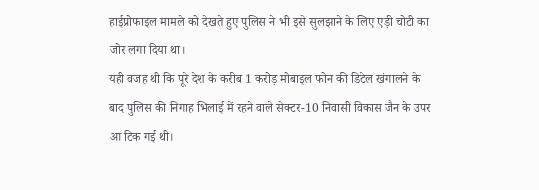हाईप्रोफाइल मामले को देखते हुए पुलिस ने भी इसे सुलझाने के लिए एड़ी चोटी का जोर लगा दिया था।
यही वजह थी कि पूरे देश के करीब 1 करोड़ मोबाइल फोन की डिटेल खंगालने के बाद पुलिस की निगाह भिलाई में रहने वाले सेक्टर-10 निवासी विकास जैन के उपर आ टिक गई थी।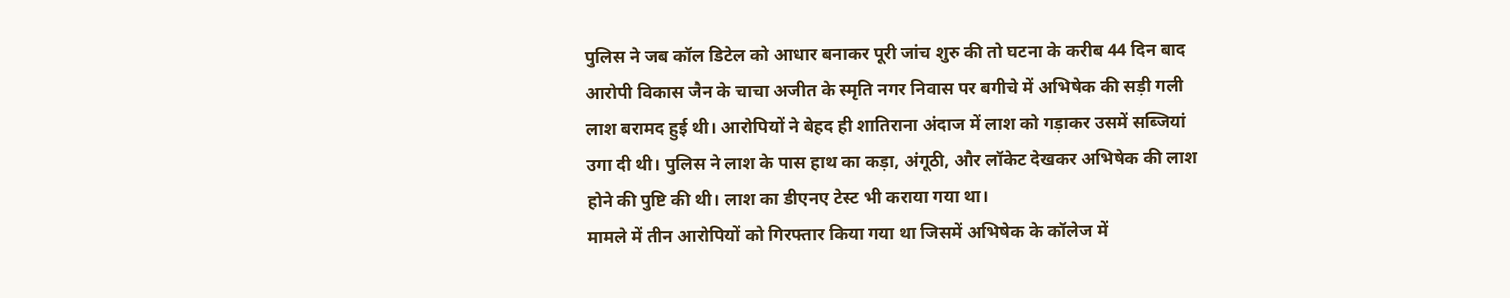पुलिस ने जब कॉल डिटेल को आधार बनाकर पूरी जांच शुरु की तो घटना के करीब 44 दिन बाद आरोपी विकास जैन के चाचा अजीत के स्मृति नगर निवास पर बगीचे में अभिषेक की सड़ी गली लाश बरामद हुई थी। आरोपियों ने बेहद ही शातिराना अंदाज में लाश को गड़ाकर उसमें सब्जियां उगा दी थी। पुलिस ने लाश के पास हाथ का कड़ा, अंगूठी, और लॉकेट देखकर अभिषेक की लाश होने की पुष्टि की थी। लाश का डीएनए टेस्ट भी कराया गया था।
मामले में तीन आरोपियों को गिरफ्तार किया गया था जिसमें अभिषेक के कॉलेज में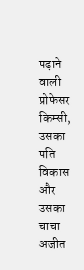पढ़ाने वाली प्रोफेसर किम्सी, उसका पति विकास और उसका चाचा अजीत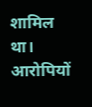शामिल था। आरोपियों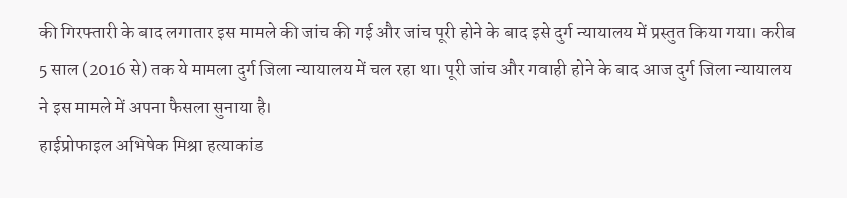की गिरफ्तारी के बाद लगातार इस मामले की जांच की गई और जांच पूरी होने के बाद इसे दुर्ग न्यायालय में प्रस्तुत किया गया। करीब 5 साल (2016 से) तक ये मामला दुर्ग जिला न्यायालय में चल रहा था। पूरी जांच और गवाही होने के बाद आज दुर्ग जिला न्यायालय ने इस मामले में अपना फैसला सुनाया है।
हाईप्रोफाइल अभिषेक मिश्रा हत्याकांड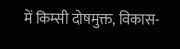में किम्सी दोषमुक्त, विकास-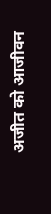अजीत को आजीवन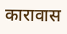कारावास